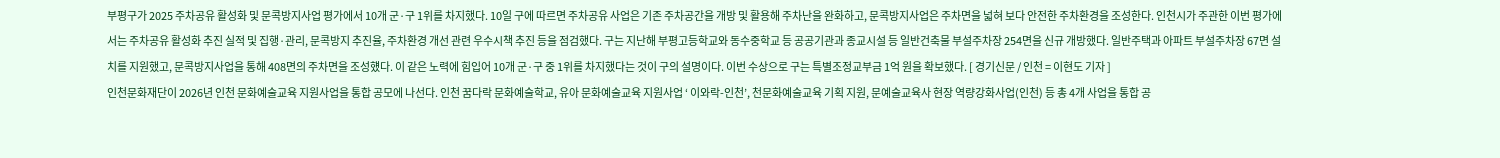부평구가 2025 주차공유 활성화 및 문콕방지사업 평가에서 10개 군·구 1위를 차지했다. 10일 구에 따르면 주차공유 사업은 기존 주차공간을 개방 및 활용해 주차난을 완화하고, 문콕방지사업은 주차면을 넓혀 보다 안전한 주차환경을 조성한다. 인천시가 주관한 이번 평가에서는 주차공유 활성화 추진 실적 및 집행·관리, 문콕방지 추진율, 주차환경 개선 관련 우수시책 추진 등을 점검했다. 구는 지난해 부평고등학교와 동수중학교 등 공공기관과 종교시설 등 일반건축물 부설주차장 254면을 신규 개방했다. 일반주택과 아파트 부설주차장 67면 설치를 지원했고, 문콕방지사업을 통해 408면의 주차면을 조성헀다. 이 같은 노력에 힘입어 10개 군·구 중 1위를 차지했다는 것이 구의 설명이다. 이번 수상으로 구는 특별조정교부금 1억 원을 확보했다. [ 경기신문 / 인천 = 이현도 기자 ]
인천문화재단이 2026년 인천 문화예술교육 지원사업을 통합 공모에 나선다. 인천 꿈다락 문화예술학교, 유아 문화예술교육 지원사업 ‘ 이와락-인천’, 천문화예술교육 기획 지원, 문예술교육사 현장 역량강화사업(인천) 등 총 4개 사업을 통합 공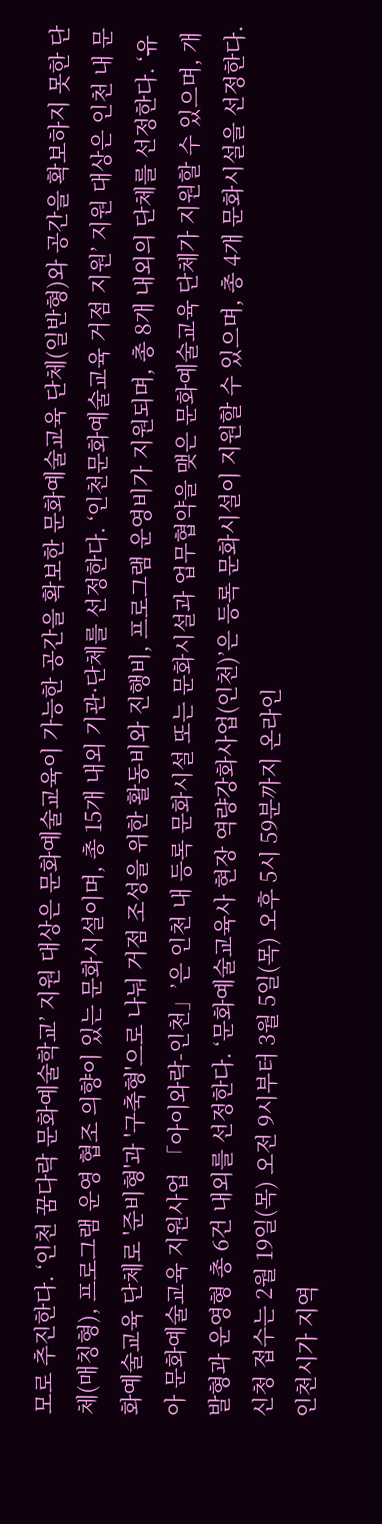모로 추진한다. ‘인천 꿈다락 문화예술학교’ 지원 대상은 문화예술교육이 가능한 공간을 확보한 문화예술교육 단체(일반형)와 공간을 확보하지 못한 단체(매칭형), 프로그램 운영 협조 의향이 있는 문화시설이며, 총 15개 내외 기관·단체를 선정한다. ‘인천문화예술교육 거점 지원’ 지원 대상은 인천 내 문화예술교육 단체로 '준비형'과 '구축형'으로 나눠 거점 조성을 위한 활동비와 진행비, 프로그램 운영비가 지원되며, 총 8개 내외의 단체를 선정한다. ‘유아 문화예술교육 지원사업 「아이와락-인천」’은 인천 내 등록 문화시설 또는 문화시설과 업무협약을 맺은 문화예술교육 단체가 지원할 수 있으며, 개발형과 운영형 총 6건 내외를 선정한다. ‘문화예술교육사 현장 역량강화사업(인천)’은 등록 문화시설이 지원할 수 있으며, 총 4개 문화시설을 선정한다. 신청 접수는 2월 19일(목) 오전 9시부터 3월 5일(목) 오후 5시 59분까지 온라인
인천시가 지역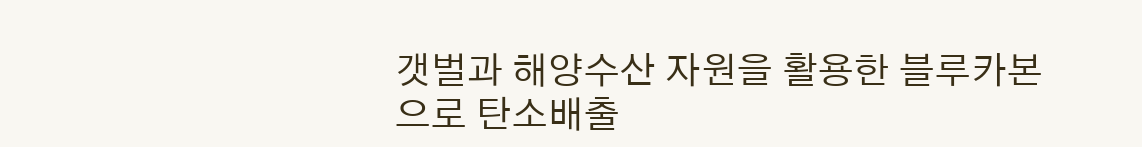갯벌과 해양수산 자원을 활용한 블루카본으로 탄소배출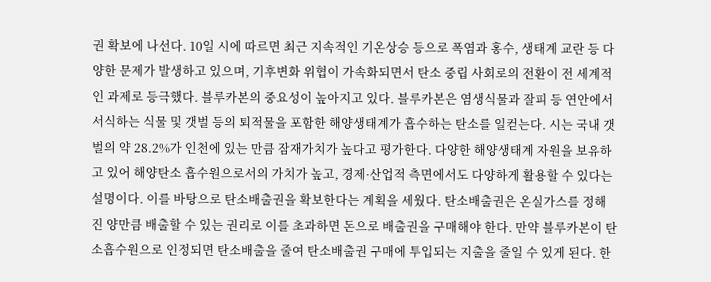권 확보에 나선다. 10일 시에 따르면 최근 지속적인 기온상승 등으로 폭염과 홍수, 생태계 교란 등 다양한 문제가 발생하고 있으며, 기후변화 위협이 가속화되면서 탄소 중립 사회로의 전환이 전 세계적인 과제로 등극했다. 블루카본의 중요성이 높아지고 있다. 블루카본은 염생식물과 잘피 등 연안에서 서식하는 식물 및 갯벌 등의 퇴적물을 포함한 해양생태계가 흡수하는 탄소를 일컫는다. 시는 국내 갯벌의 약 28.2%가 인천에 있는 만큼 잠재가치가 높다고 평가한다. 다양한 해양생태계 자원을 보유하고 있어 해양탄소 흡수원으로서의 가치가 높고, 경제·산업적 측면에서도 다양하게 활용할 수 있다는 설명이다. 이를 바탕으로 탄소배출권을 확보한다는 계획을 세웠다. 탄소배출권은 온실가스를 정해진 양만큼 배출할 수 있는 권리로 이를 초과하면 돈으로 배출권을 구매해야 한다. 만약 블루카본이 탄소흡수원으로 인정되면 탄소배출을 줄여 탄소배출권 구매에 투입되는 지출을 줄일 수 있게 된다. 한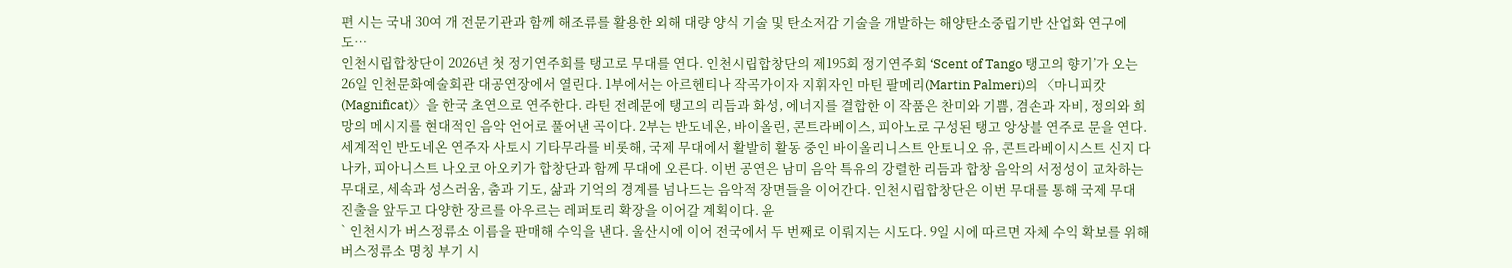편 시는 국내 30여 개 전문기관과 함께 해조류를 활용한 외해 대량 양식 기술 및 탄소저감 기술을 개발하는 해양탄소중립기반 산업화 연구에도…
인천시립합창단이 2026년 첫 정기연주회를 탱고로 무대를 연다. 인천시립합창단의 제195회 정기연주회 ‘Scent of Tango 탱고의 향기’가 오는 26일 인천문화예술회관 대공연장에서 열린다. 1부에서는 아르헨티나 작곡가이자 지휘자인 마틴 팔메리(Martin Palmeri)의 〈마니피캇(Magnificat)〉을 한국 초연으로 연주한다. 라틴 전례문에 탱고의 리듬과 화성, 에너지를 결합한 이 작품은 찬미와 기쁨, 겸손과 자비, 정의와 희망의 메시지를 현대적인 음악 언어로 풀어낸 곡이다. 2부는 반도네온, 바이올린, 콘트라베이스, 피아노로 구성된 탱고 앙상블 연주로 문을 연다. 세계적인 반도네온 연주자 사토시 기타무라를 비롯해, 국제 무대에서 활발히 활동 중인 바이올리니스트 안토니오 유, 콘트라베이시스트 신지 다나카, 피아니스트 나오코 아오키가 합창단과 함께 무대에 오른다. 이번 공연은 남미 음악 특유의 강렬한 리듬과 합창 음악의 서정성이 교차하는 무대로, 세속과 성스러움, 춤과 기도, 삶과 기억의 경계를 넘나드는 음악적 장면들을 이어간다. 인천시립합창단은 이번 무대를 통해 국제 무대 진출을 앞두고 다양한 장르를 아우르는 레퍼토리 확장을 이어갈 계획이다. 윤
` 인천시가 버스정류소 이름을 판매해 수익을 낸다. 울산시에 이어 전국에서 두 번째로 이뤄지는 시도다. 9일 시에 따르면 자체 수익 확보를 위해 버스정류소 명칭 부기 시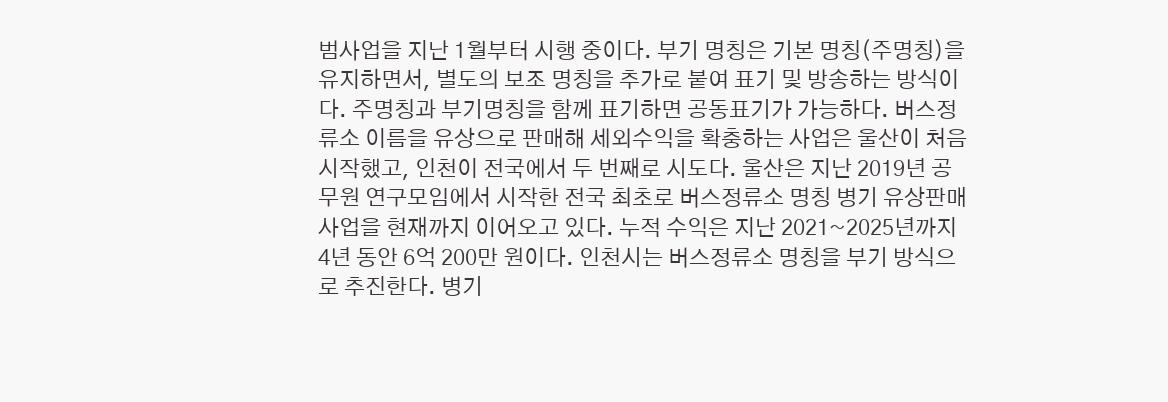범사업을 지난 1월부터 시행 중이다. 부기 명칭은 기본 명칭(주명칭)을 유지하면서, 별도의 보조 명칭을 추가로 붙여 표기 및 방송하는 방식이다. 주명칭과 부기명칭을 함께 표기하면 공동표기가 가능하다. 버스정류소 이름을 유상으로 판매해 세외수익을 확충하는 사업은 울산이 처음 시작했고, 인천이 전국에서 두 번째로 시도다. 울산은 지난 2019년 공무원 연구모임에서 시작한 전국 최초로 버스정류소 명칭 병기 유상판매 사업을 현재까지 이어오고 있다. 누적 수익은 지난 2021~2025년까지 4년 동안 6억 200만 원이다. 인천시는 버스정류소 명칭을 부기 방식으로 추진한다. 병기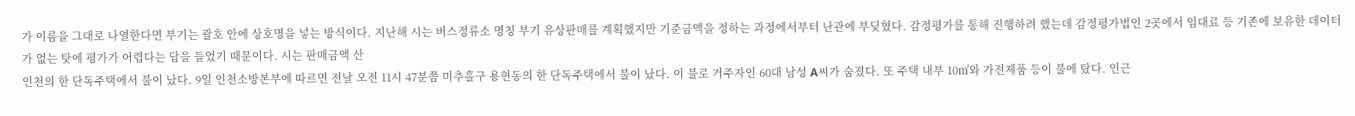가 이름을 그대로 나열한다면 부기는 괄호 안에 상호명을 넣는 방식이다. 지난해 시는 버스정류소 명칭 부기 유상판매를 계획했지만 기준금액을 정하는 과정에서부터 난관에 부딪혔다. 감정평가를 통해 진행하려 했는데 감정평가법인 2곳에서 임대료 등 기존에 보유한 데이터가 없는 탓에 평가가 어렵다는 답을 들었기 때문이다. 시는 판매금액 산
인천의 한 단독주택에서 불이 났다. 9일 인천소방본부에 따르면 전날 오전 11시 47분쯤 미추홀구 용현동의 한 단독주택에서 불이 났다. 이 불로 거주자인 60대 남성 A씨가 숨졌다. 또 주택 내부 10㎡와 가전제품 등이 불에 탔다. 인근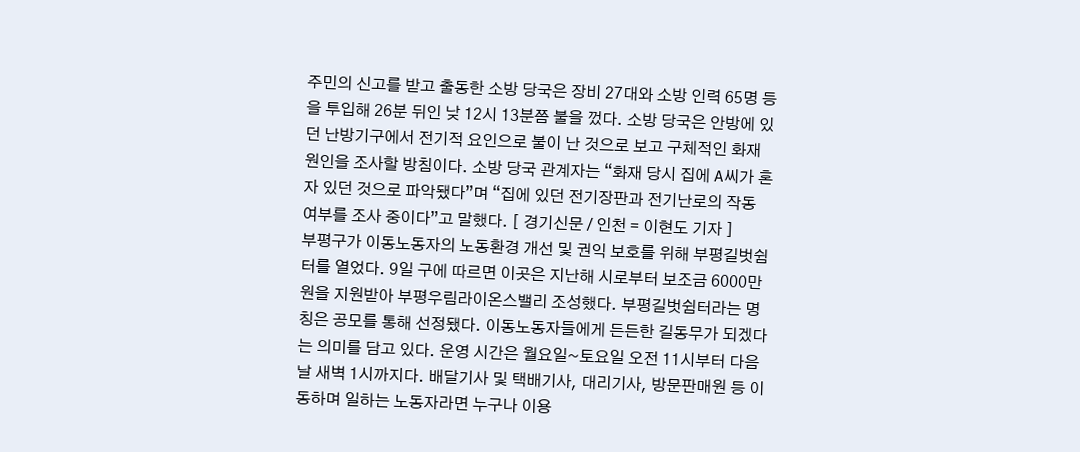주민의 신고를 받고 출동한 소방 당국은 장비 27대와 소방 인력 65명 등을 투입해 26분 뒤인 낮 12시 13분쯤 불을 껐다. 소방 당국은 안방에 있던 난방기구에서 전기적 요인으로 불이 난 것으로 보고 구체적인 화재 원인을 조사할 방침이다. 소방 당국 관계자는 “화재 당시 집에 A씨가 혼자 있던 것으로 파악됐다”며 “집에 있던 전기장판과 전기난로의 작동 여부를 조사 중이다”고 말했다. [ 경기신문 / 인천 = 이현도 기자 ]
부평구가 이동노동자의 노동환경 개선 및 권익 보호를 위해 부평길벗쉼터를 열었다. 9일 구에 따르면 이곳은 지난해 시로부터 보조금 6000만 원을 지원받아 부평우림라이온스밸리 조성했다. 부평길벗쉼터라는 명칭은 공모를 통해 선정됐다. 이동노동자들에게 든든한 길동무가 되겠다는 의미를 담고 있다. 운영 시간은 월요일~토요일 오전 11시부터 다음 날 새벽 1시까지다. 배달기사 및 택배기사, 대리기사, 방문판매원 등 이동하며 일하는 노동자라면 누구나 이용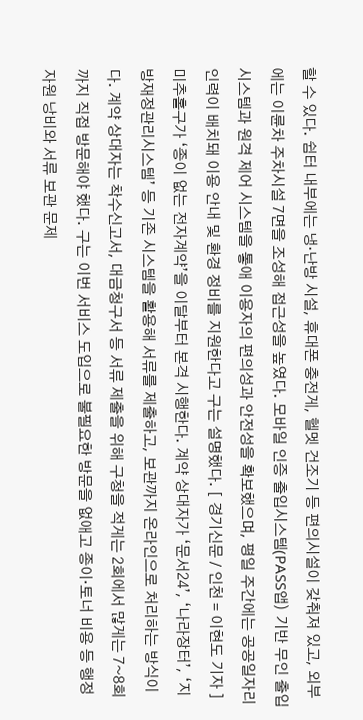할 수 있다. 쉼터 내부에는 냉·난방 시설, 휴대폰 충전게, 헬멧 건조기 등 편의시설이 갖춰져 있고, 외부에는 이륜차 주차시설 7면을 조성해 접근성을 높였다. 모바일 인증 출입시스템(PASS앱) 기반 무인 출입 시스템과 원격 제어 시스템을 톻애 이용자의 편의성과 안전성을 확보했으며, 평일 주간에는 공공일자리 인력이 배치돼 이용 안내 및 환경 정비를 지원한다고 구는 설명했다. [ 경기신문 / 인천 = 이현도 기자 ]
미추홀구가 ‘종이 없는 전자계약’을 이달부터 본격 시행한다. 계약 상대자가 ‘문서24’, ‘나라장터’, ‘지방재정관리시스템’ 등 기존 시스템을 활용해 서류를 제출하고, 보관까지 온라인으로 처리하는 방식이다. 계약 상대자는 착수신고서, 대금청구서 등 서류 제출을 위해 구청을 적게는 2회에서 많게는 7~8회까지 직접 방문해야 했다. 구는 이번 서비스 도입으로 불필요한 방문을 없애고 종이·토너 비용 등 행정 자원 낭비와 서류 보관 문제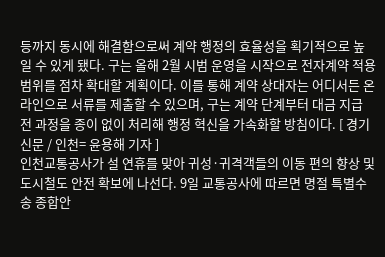등까지 동시에 해결함으로써 계약 행정의 효율성을 획기적으로 높일 수 있게 됐다. 구는 올해 2월 시범 운영을 시작으로 전자계약 적용 범위를 점차 확대할 계획이다. 이를 통해 계약 상대자는 어디서든 온라인으로 서류를 제출할 수 있으며, 구는 계약 단계부터 대금 지급 전 과정을 종이 없이 처리해 행정 혁신을 가속화할 방침이다. [ 경기신문 / 인천= 윤용해 기자 ]
인천교통공사가 설 연휴를 맞아 귀성·귀격객들의 이동 편의 향상 및 도시철도 안전 확보에 나선다. 9일 교통공사에 따르면 명절 특별수송 종합안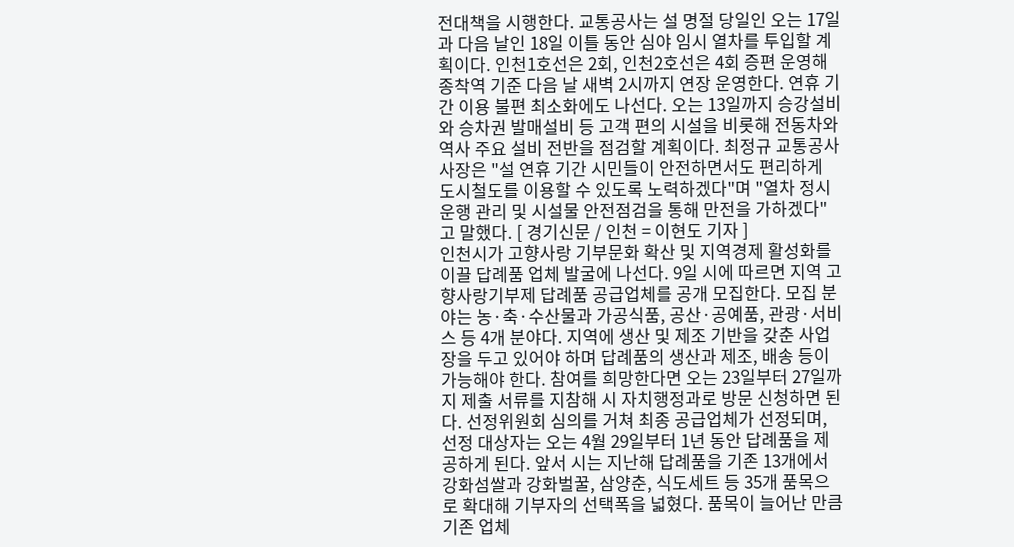전대책을 시행한다. 교통공사는 설 명절 당일인 오는 17일과 다음 날인 18일 이틀 동안 심야 임시 열차를 투입할 계획이다. 인천1호선은 2회, 인천2호선은 4회 증편 운영해 종착역 기준 다음 날 새벽 2시까지 연장 운영한다. 연휴 기간 이용 불편 최소화에도 나선다. 오는 13일까지 승강설비와 승차권 발매설비 등 고객 편의 시설을 비롯해 전동차와 역사 주요 설비 전반을 점검할 계획이다. 최정규 교통공사 사장은 "설 연휴 기간 시민들이 안전하면서도 편리하게 도시철도를 이용할 수 있도록 노력하겠다"며 "열차 정시운행 관리 및 시설물 안전점검을 통해 만전을 가하겠다"고 말했다. [ 경기신문 / 인천 = 이현도 기자 ]
인천시가 고향사랑 기부문화 확산 및 지역경제 활성화를 이끌 답례품 업체 발굴에 나선다. 9일 시에 따르면 지역 고향사랑기부제 답례품 공급업체를 공개 모집한다. 모집 분야는 농·축·수산물과 가공식품, 공산·공예품, 관광·서비스 등 4개 분야다. 지역에 생산 및 제조 기반을 갖춘 사업장을 두고 있어야 하며 답례품의 생산과 제조, 배송 등이 가능해야 한다. 참여를 희망한다면 오는 23일부터 27일까지 제출 서류를 지참해 시 자치행정과로 방문 신청하면 된다. 선정위원회 심의를 거쳐 최종 공급업체가 선정되며, 선정 대상자는 오는 4월 29일부터 1년 동안 답례품을 제공하게 된다. 앞서 시는 지난해 답례품을 기존 13개에서 강화섬쌀과 강화벌꿀, 삼양춘, 식도세트 등 35개 품목으로 확대해 기부자의 선택폭을 넓혔다. 품목이 늘어난 만큼 기존 업체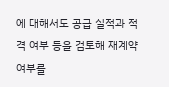에 대해서도 공급 실적과 적격 여부 등을 검토해 재계약 여부를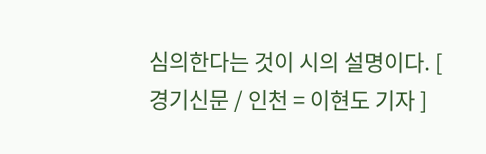심의한다는 것이 시의 설명이다. [ 경기신문 / 인천 = 이현도 기자 ]